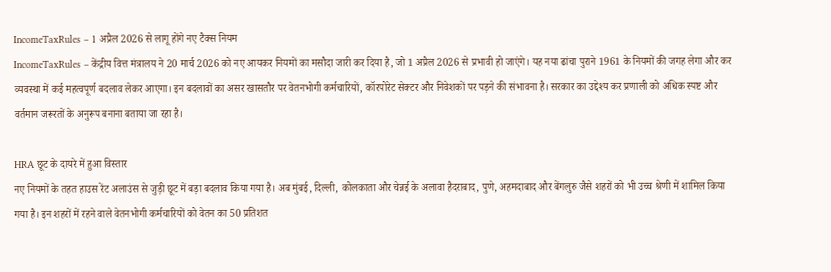IncomeTaxRules – 1 अप्रैल 2026 से लागू होंगे नए टैक्स नियम
IncomeTaxRules – केंद्रीय वित्त मंत्रालय ने 20 मार्च 2026 को नए आयकर नियमों का मसौदा जारी कर दिया है, जो 1 अप्रैल 2026 से प्रभावी हो जाएंगे। यह नया ढांचा पुराने 1961 के नियमों की जगह लेगा और कर व्यवस्था में कई महत्वपूर्ण बदलाव लेकर आएगा। इन बदलावों का असर खासतौर पर वेतनभोगी कर्मचारियों, कॉरपोरेट सेक्टर और निवेशकों पर पड़ने की संभावना है। सरकार का उद्देश्य कर प्रणाली को अधिक स्पष्ट और वर्तमान जरूरतों के अनुरूप बनाना बताया जा रहा है।

HRA छूट के दायरे में हुआ विस्तार
नए नियमों के तहत हाउस रेंट अलाउंस से जुड़ी छूट में बड़ा बदलाव किया गया है। अब मुंबई, दिल्ली, कोलकाता और चेन्नई के अलावा हैदराबाद, पुणे, अहमदाबाद और बेंगलुरु जैसे शहरों को भी उच्च श्रेणी में शामिल किया गया है। इन शहरों में रहने वाले वेतनभोगी कर्मचारियों को वेतन का 50 प्रतिशत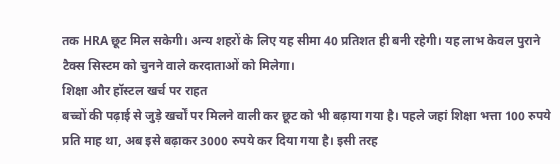तक HRA छूट मिल सकेगी। अन्य शहरों के लिए यह सीमा 40 प्रतिशत ही बनी रहेगी। यह लाभ केवल पुराने टैक्स सिस्टम को चुनने वाले करदाताओं को मिलेगा।
शिक्षा और हॉस्टल खर्च पर राहत
बच्चों की पढ़ाई से जुड़े खर्चों पर मिलने वाली कर छूट को भी बढ़ाया गया है। पहले जहां शिक्षा भत्ता 100 रुपये प्रति माह था, अब इसे बढ़ाकर 3000 रुपये कर दिया गया है। इसी तरह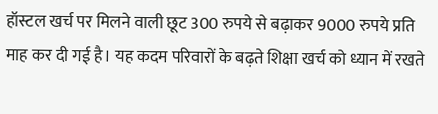हॉस्टल खर्च पर मिलने वाली छूट 300 रुपये से बढ़ाकर 9000 रुपये प्रति माह कर दी गई है। यह कदम परिवारों के बढ़ते शिक्षा खर्च को ध्यान में रखते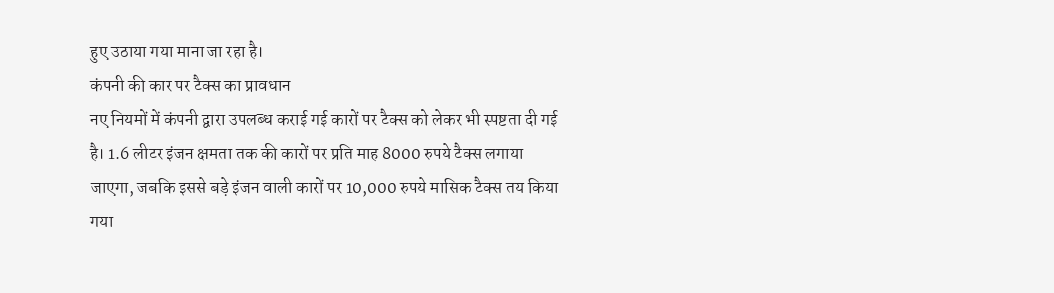हुए उठाया गया माना जा रहा है।
कंपनी की कार पर टैक्स का प्रावधान
नए नियमों में कंपनी द्वारा उपलब्ध कराई गई कारों पर टैक्स को लेकर भी स्पष्टता दी गई है। 1.6 लीटर इंजन क्षमता तक की कारों पर प्रति माह 8000 रुपये टैक्स लगाया जाएगा, जबकि इससे बड़े इंजन वाली कारों पर 10,000 रुपये मासिक टैक्स तय किया गया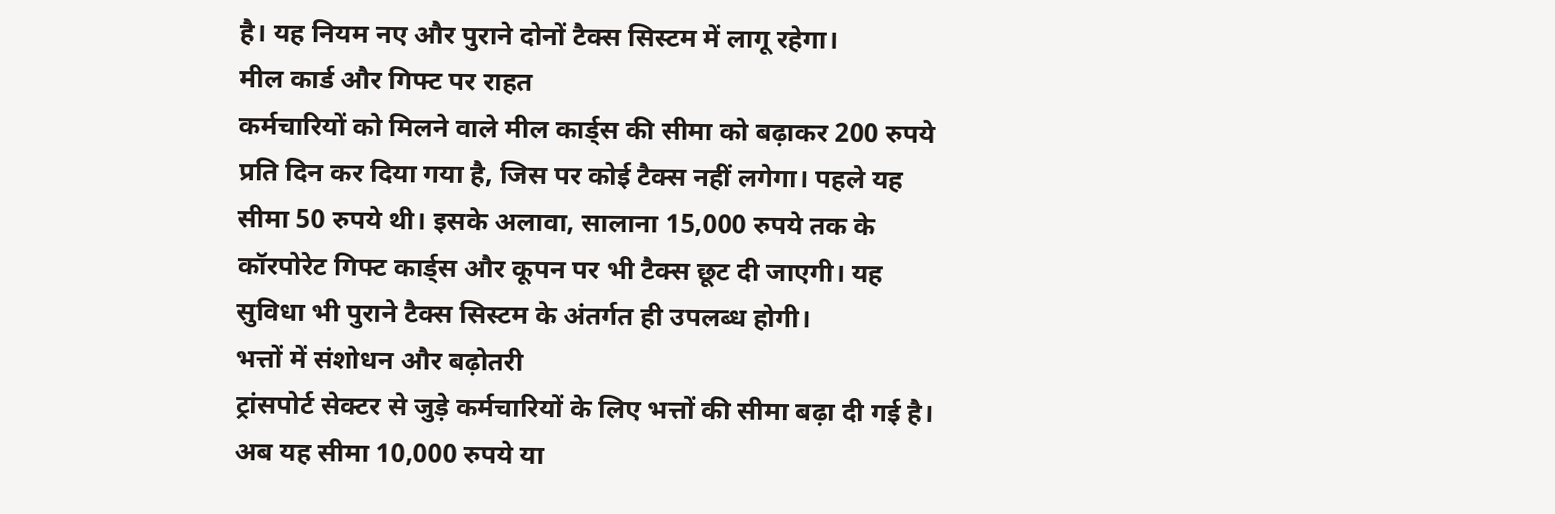है। यह नियम नए और पुराने दोनों टैक्स सिस्टम में लागू रहेगा।
मील कार्ड और गिफ्ट पर राहत
कर्मचारियों को मिलने वाले मील कार्ड्स की सीमा को बढ़ाकर 200 रुपये प्रति दिन कर दिया गया है, जिस पर कोई टैक्स नहीं लगेगा। पहले यह सीमा 50 रुपये थी। इसके अलावा, सालाना 15,000 रुपये तक के कॉरपोरेट गिफ्ट कार्ड्स और कूपन पर भी टैक्स छूट दी जाएगी। यह सुविधा भी पुराने टैक्स सिस्टम के अंतर्गत ही उपलब्ध होगी।
भत्तों में संशोधन और बढ़ोतरी
ट्रांसपोर्ट सेक्टर से जुड़े कर्मचारियों के लिए भत्तों की सीमा बढ़ा दी गई है। अब यह सीमा 10,000 रुपये या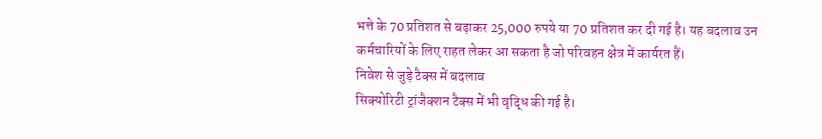भत्ते के 70 प्रतिशत से बढ़ाकर 25,000 रुपये या 70 प्रतिशत कर दी गई है। यह बदलाव उन कर्मचारियों के लिए राहत लेकर आ सकता है जो परिवहन क्षेत्र में कार्यरत हैं।
निवेश से जुड़े टैक्स में बदलाव
सिक्योरिटी ट्रांजैक्शन टैक्स में भी वृद्धि की गई है।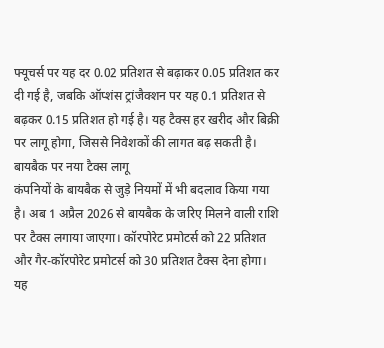फ्यूचर्स पर यह दर 0.02 प्रतिशत से बढ़ाकर 0.05 प्रतिशत कर दी गई है, जबकि ऑप्शंस ट्रांजैक्शन पर यह 0.1 प्रतिशत से बढ़कर 0.15 प्रतिशत हो गई है। यह टैक्स हर खरीद और बिक्री पर लागू होगा, जिससे निवेशकों की लागत बढ़ सकती है।
बायबैक पर नया टैक्स लागू
कंपनियों के बायबैक से जुड़े नियमों में भी बदलाव किया गया है। अब 1 अप्रैल 2026 से बायबैक के जरिए मिलने वाली राशि पर टैक्स लगाया जाएगा। कॉरपोरेट प्रमोटर्स को 22 प्रतिशत और गैर-कॉरपोरेट प्रमोटर्स को 30 प्रतिशत टैक्स देना होगा। यह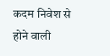कदम निवेश से होने वाली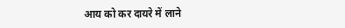आय को कर दायरे में लाने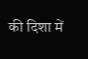की दिशा में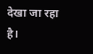देखा जा रहा है।